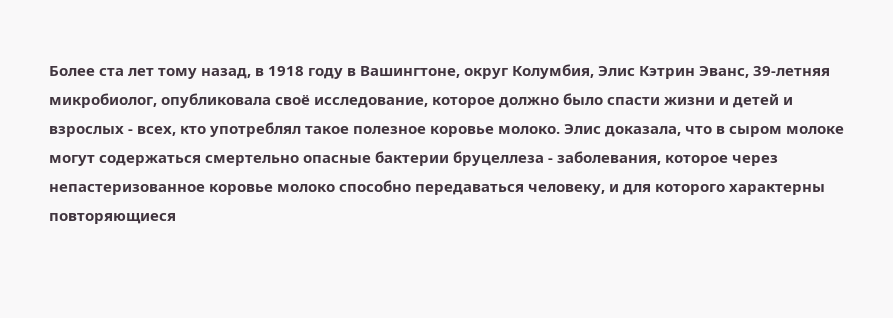Более ста лет тому назад, в 1918 году в Вашингтоне, округ Колумбия, Элис Кэтрин Эванс, 39-летняя микробиолог, опубликовала своё исследование, которое должно было спасти жизни и детей и взрослых - всех, кто употреблял такое полезное коровье молоко. Элис доказала, что в сыром молоке могут содержаться смертельно опасные бактерии бруцеллеза - заболевания, которое через непастеризованное коровье молоко способно передаваться человеку, и для которого характерны повторяющиеся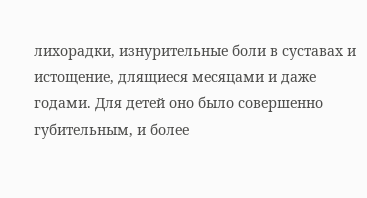лихорадки, изнурительные боли в суставах и истощение, длящиеся месяцами и даже годами. Для детей оно было совершенно губительным, и более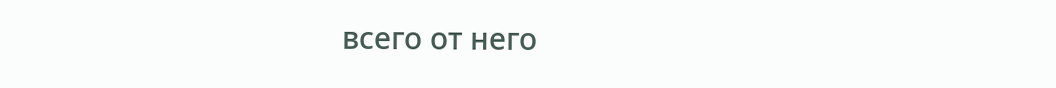всего от него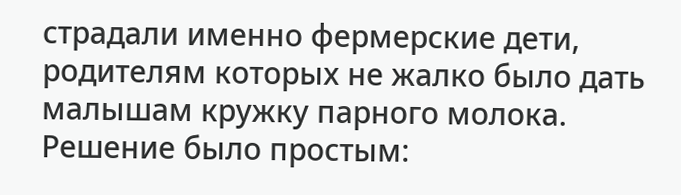страдали именно фермерские дети, родителям которых не жалко было дать малышам кружку парного молока.
Решение было простым: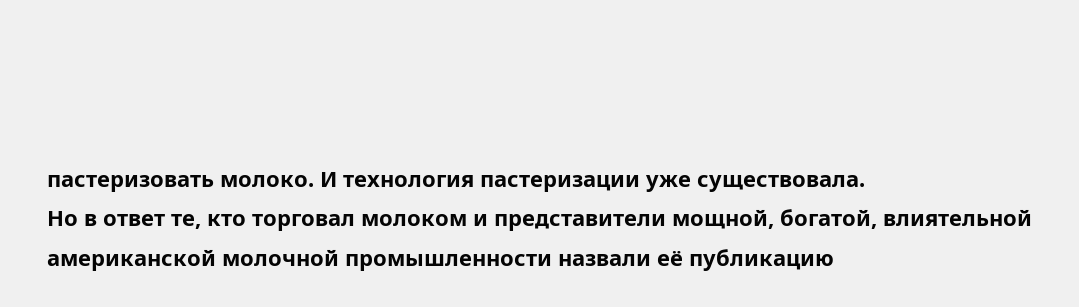пастеризовать молоко. И технология пастеризации уже существовала.
Но в ответ те, кто торговал молоком и представители мощной, богатой, влиятельной американской молочной промышленности назвали её публикацию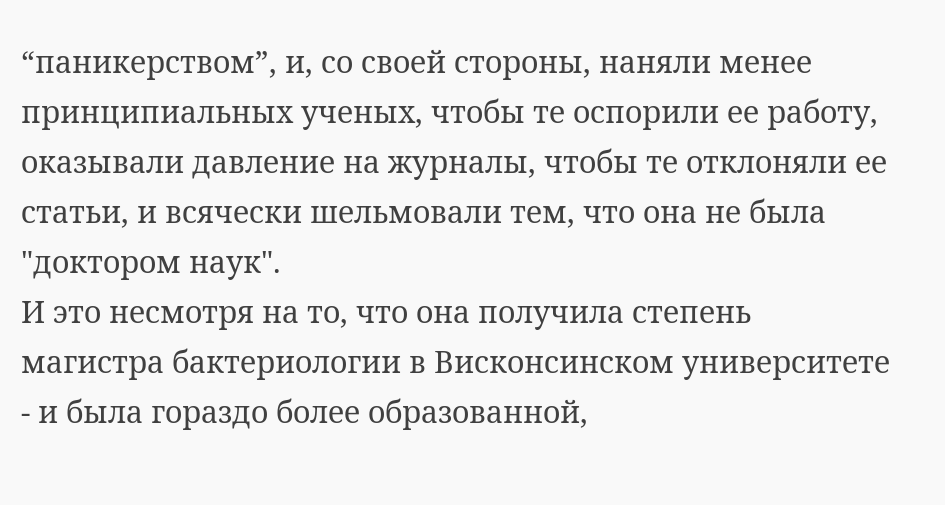“паникерством”, и, со своей стороны, наняли менее принципиальных ученых, чтобы те оспорили ее работу, оказывали давление на журналы, чтобы те отклоняли ее статьи, и всячески шельмовали тем, что она не была "доктором наук".
И это несмотря на то, что она получила степень магистра бактериологии в Висконсинском университете - и была гораздо более образованной,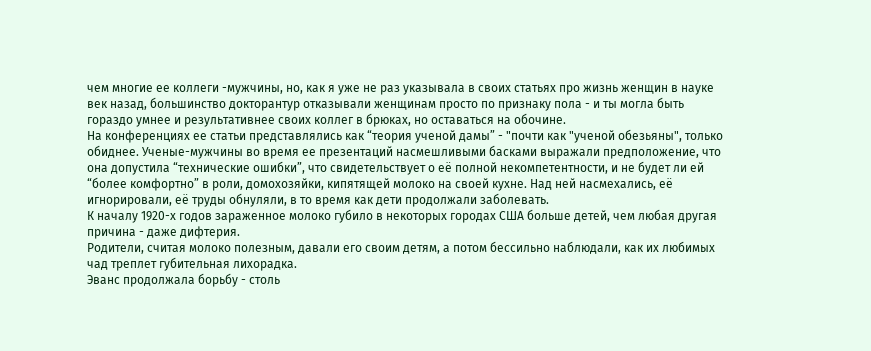чем многие ее коллеги -мужчины, но, как я уже не раз указывала в своих статьях про жизнь женщин в науке век назад, большинство докторантур отказывали женщинам просто по признаку пола - и ты могла быть гораздо умнее и результативнее своих коллег в брюках, но оставаться на обочине.
На конференциях ее статьи представлялись как “теория ученой дамы” - "почти как "ученой обезьяны", только обиднее. Ученые-мужчины во время ее презентаций насмешливыми басками выражали предположение, что она допустила “технические ошибки”, что свидетельствует о её полной некомпетентности, и не будет ли ей “более комфортно” в роли, домохозяйки, кипятящей молоко на своей кухне. Над ней насмехались, её игнорировали, её труды обнуляли, в то время как дети продолжали заболевать.
К началу 1920-х годов зараженное молоко губило в некоторых городах США больше детей, чем любая другая причина - даже дифтерия.
Родители, считая молоко полезным, давали его своим детям, а потом бессильно наблюдали, как их любимых чад треплет губительная лихорадка.
Эванс продолжала борьбу - столь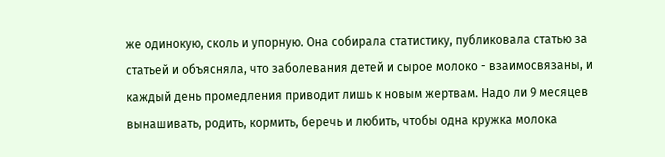же одинокую, сколь и упорную. Она собирала статистику, публиковала статью за статьей и объясняла, что заболевания детей и сырое молоко - взаимосвязаны, и каждый день промедления приводит лишь к новым жертвам. Надо ли 9 месяцев вынашивать, родить, кормить, беречь и любить, чтобы одна кружка молока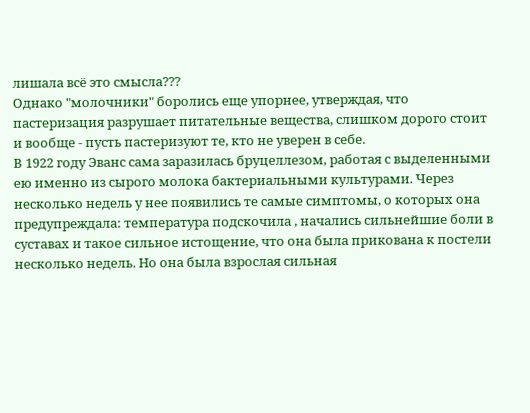лишала всё это смысла???
Однако "молочники" боролись еще упорнее, утверждая, что пастеризация разрушает питательные вещества, слишком дорого стоит и вообще - пусть пастеризуют те, кто не уверен в себе.
В 1922 году Эванс сама заразилась бруцеллезом, работая с выделенными ею именно из сырого молока бактериальными культурами. Через несколько недель у нее появились те самые симптомы, о которых она предупреждала: температура подскочила , начались сильнейшие боли в суставах и такое сильное истощение, что она была прикована к постели несколько недель. Но она была взрослая сильная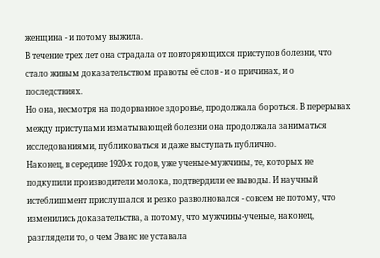женщина - и потому выжила.
В течение трех лет она страдала от повторяющихся приступов болезни, что стало живым доказательством правоты её слов - и о причинах, и о последствиях.
Но она, несмотря на подорванное здоровье, продолжала бороться. В перерывах между приступами изматывающей болезни она продолжала заниматься исследованиями, публиковаться и даже выступать публично.
Наконец, в середине 1920-х годов, уже ученые-мужчины, те, которых не подкупили производители молока, подтвердили ее выводы. И научный истеблишмент прислушался и резко разволновался - совсем не потому, что изменились доказательства, а потому, что мужчины-ученые, наконец, разглядели то, о чем Эванс не уставала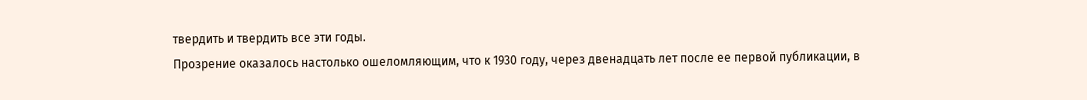твердить и твердить все эти годы.
Прозрение оказалось настолько ошеломляющим, что к 1930 году, через двенадцать лет после ее первой публикации, в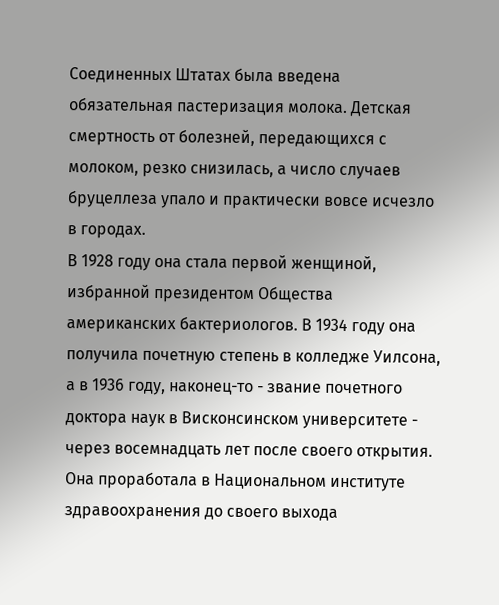Соединенных Штатах была введена обязательная пастеризация молока. Детская смертность от болезней, передающихся с молоком, резко снизилась, а число случаев бруцеллеза упало и практически вовсе исчезло в городах.
В 1928 году она стала первой женщиной, избранной президентом Общества американских бактериологов. В 1934 году она получила почетную степень в колледже Уилсона, а в 1936 году, наконец-то - звание почетного доктора наук в Висконсинском университете - через восемнадцать лет после своего открытия. Она проработала в Национальном институте здравоохранения до своего выхода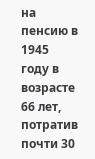на пенсию в 1945 году в возрасте 66 лет, потратив почти 30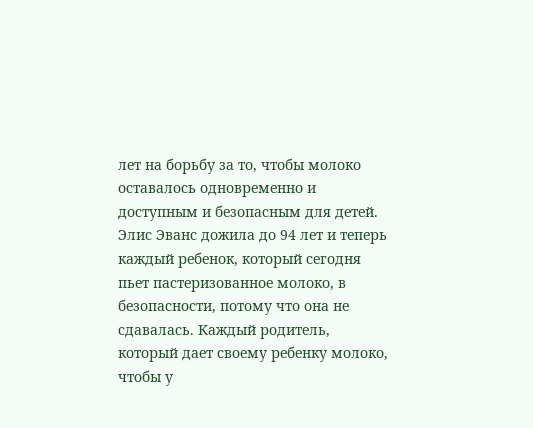лет на борьбу за то, чтобы молоко оставалось одновременно и доступным и безопасным для детей.
Элис Эванс дожила до 94 лет и теперь каждый ребенок, который сегодня пьет пастеризованное молоко, в безопасности, потому что она не сдавалась. Каждый родитель, который дает своему ребенку молоко, чтобы у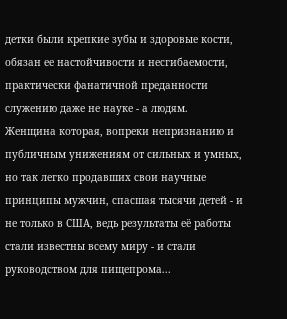детки были крепкие зубы и здоровые кости, обязан ее настойчивости и несгибаемости, практически фанатичной преданности служению даже не науке - а людям.
Женщина которая, вопреки непризнанию и публичным унижениям от сильных и умных, но так легко продавших свои научные принципы мужчин, спасшая тысячи детей - и не только в США, ведь результаты её работы стали известны всему миру - и стали руководством для пищепрома...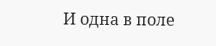И одна в поле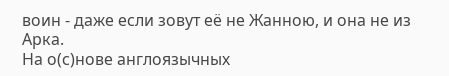воин - даже если зовут её не Жанною, и она не из Арка.
На о(с)нове англоязычных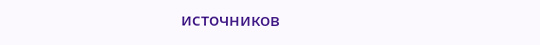источников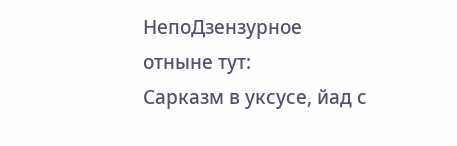НепоДзензурное отныне тут:
Сарказм в уксусе, йад с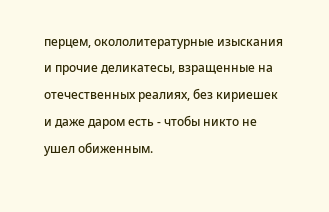перцем, окололитературные изыскания и прочие деликатесы, взращенные на отечественных реалиях, без кириешек и даже даром есть - чтобы никто не ушел обиженным.